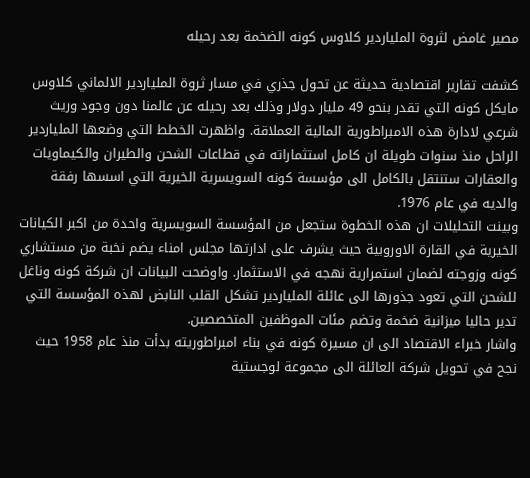مصير غامض لثروة الملياردير كلاوس كونه الضخمة بعد رحيله

كشفت تقارير اقتصادية حديثة عن تحول جذري في مسار ثروة الملياردير الالماني كلاوس مايكل كونه التي تقدر بنحو 49 مليار دولار وذلك بعد رحيله عن عالمنا دون وجود وريث شرعي لادارة هذه الامبراطورية المالية العملاقة. واظهرت الخطط التي وضعها الملياردير الراحل منذ سنوات طويلة ان كامل استثماراته في قطاعات الشحن والطيران والكيماويات والعقارات ستنتقل بالكامل الى مؤسسة كونه السويسرية الخيرية التي اسسها رفقة والديه في عام 1976.
وبينت التحليلات ان هذه الخطوة ستجعل من المؤسسة السويسرية واحدة من اكبر الكيانات الخيرية في القارة الاوروبية حيث يشرف على ادارتها مجلس امناء يضم نخبة من مستشاري كونه وزوجته لضمان استمرارية نهجه في الاستثمار. واوضحت البيانات ان شركة كونه وناغل للشحن التي تعود جذورها الى عائلة الملياردير تشكل القلب النابض لهذه المؤسسة التي تدير حاليا ميزانية ضخمة وتضم مئات الموظفين المتخصصين.
واشار خبراء الاقتصاد الى ان مسيرة كونه في بناء امبراطوريته بدأت منذ عام 1958 حيث نجح في تحويل شركة العائلة الى مجموعة لوجستية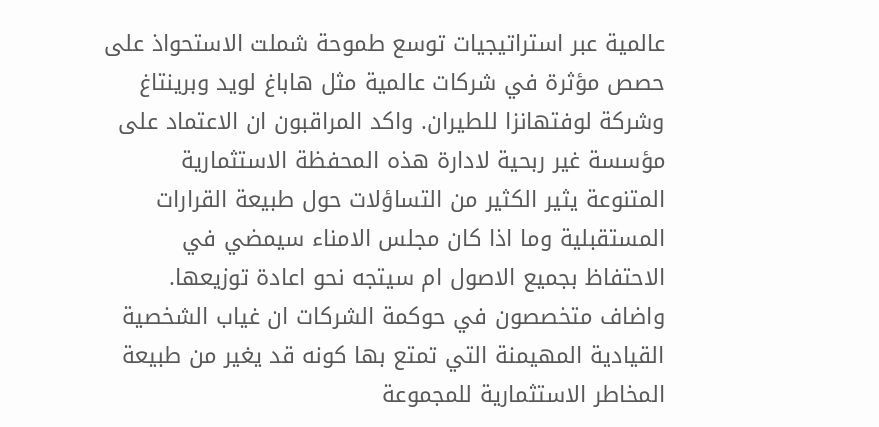عالمية عبر استراتيجيات توسع طموحة شملت الاستحواذ على حصص مؤثرة في شركات عالمية مثل هاباغ لويد وبرينتاغ وشركة لوفتهانزا للطيران. واكد المراقبون ان الاعتماد على مؤسسة غير ربحية لادارة هذه المحفظة الاستثمارية المتنوعة يثير الكثير من التساؤلات حول طبيعة القرارات المستقبلية وما اذا كان مجلس الامناء سيمضي في الاحتفاظ بجميع الاصول ام سيتجه نحو اعادة توزيعها.
واضاف متخصصون في حوكمة الشركات ان غياب الشخصية القيادية المهيمنة التي تمتع بها كونه قد يغير من طبيعة المخاطر الاستثمارية للمجموعة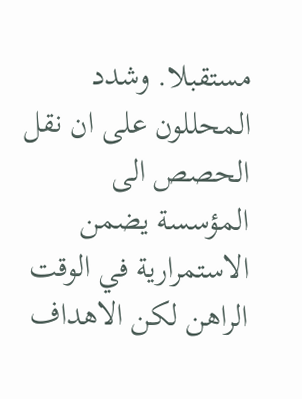مستقبلا. وشدد المحللون على ان نقل الحصص الى المؤسسة يضمن الاستمرارية في الوقت الراهن لكن الاهداف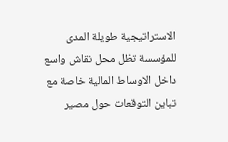الاستراتيجية طويلة المدى للمؤسسة تظل محل نقاش واسع داخل الاوساط المالية خاصة مع تباين التوقعات حول مصير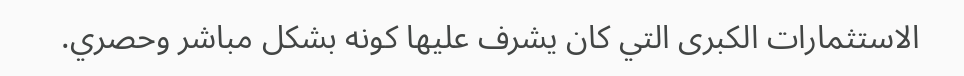الاستثمارات الكبرى التي كان يشرف عليها كونه بشكل مباشر وحصري.